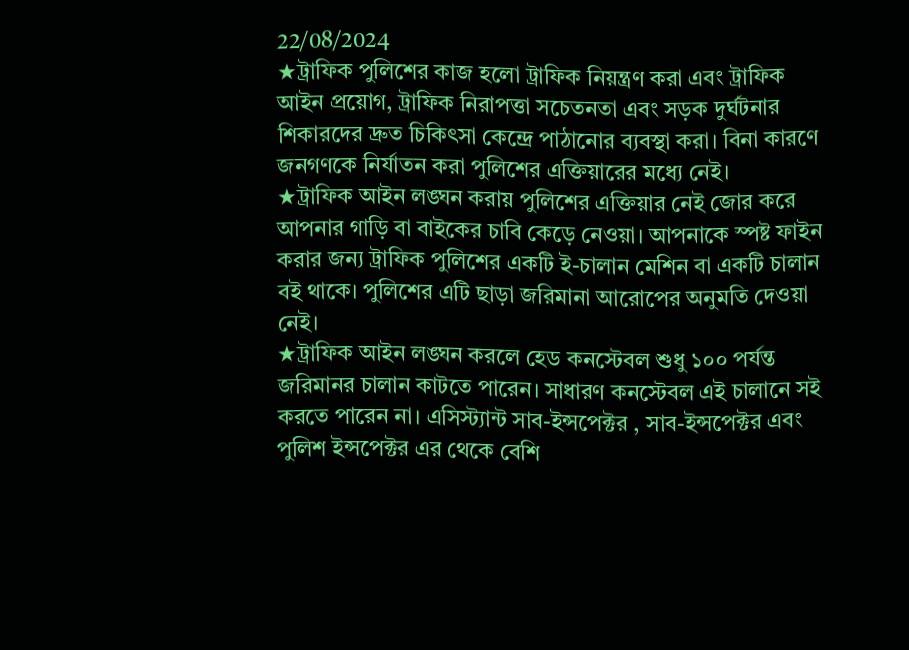22/08/2024
★ট্রাফিক পুলিশের কাজ হলো ট্রাফিক নিয়ন্ত্রণ করা এবং ট্রাফিক আইন প্রয়োগ, ট্রাফিক নিরাপত্তা সচেতনতা এবং সড়ক দুর্ঘটনার শিকারদের দ্রুত চিকিৎসা কেন্দ্রে পাঠানোর ব্যবস্থা করা। বিনা কারণে জনগণকে নির্যাতন করা পুলিশের এক্তিয়ারের মধ্যে নেই।
★ট্রাফিক আইন লঙ্ঘন করায় পুলিশের এক্তিয়ার নেই জোর করে আপনার গাড়ি বা বাইকের চাবি কেড়ে নেওয়া। আপনাকে স্পষ্ট ফাইন করার জন্য ট্রাফিক পুলিশের একটি ই-চালান মেশিন বা একটি চালান বই থাকে। পুলিশের এটি ছাড়া জরিমানা আরোপের অনুমতি দেওয়া নেই।
★ট্রাফিক আইন লঙ্ঘন করলে হেড কনস্টেবল শুধু ১০০ পর্যন্ত জরিমানর চালান কাটতে পারেন। সাধারণ কনস্টেবল এই চালানে সই করতে পারেন না। এসিস্ট্যান্ট সাব-ইন্সপেক্টর , সাব-ইন্সপেক্টর এবং পুলিশ ইন্সপেক্টর এর থেকে বেশি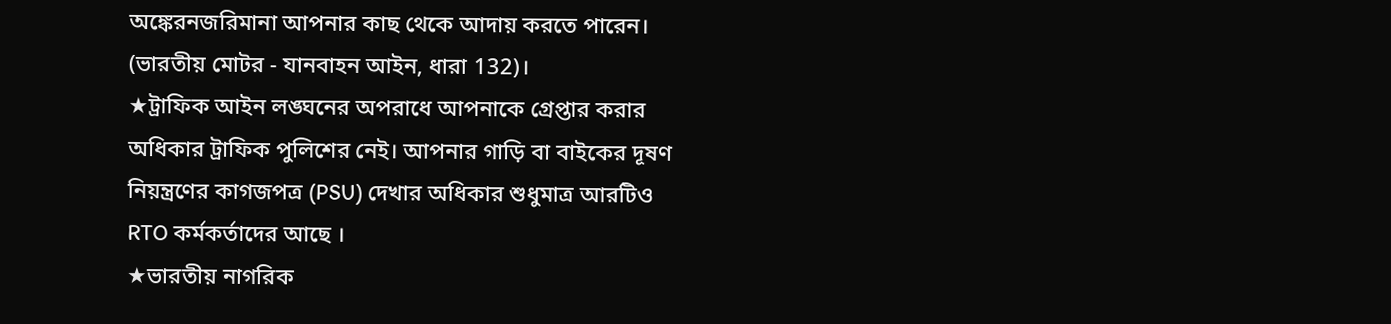অঙ্কেরনজরিমানা আপনার কাছ থেকে আদায় করতে পারেন। (ভারতীয় মোটর - যানবাহন আইন, ধারা 132)।
★ট্রাফিক আইন লঙ্ঘনের অপরাধে আপনাকে গ্রেপ্তার করার অধিকার ট্রাফিক পুলিশের নেই। আপনার গাড়ি বা বাইকের দূষণ নিয়ন্ত্রণের কাগজপত্র (PSU) দেখার অধিকার শুধুমাত্র আরটিও RTO কর্মকর্তাদের আছে ।
★ভারতীয় নাগরিক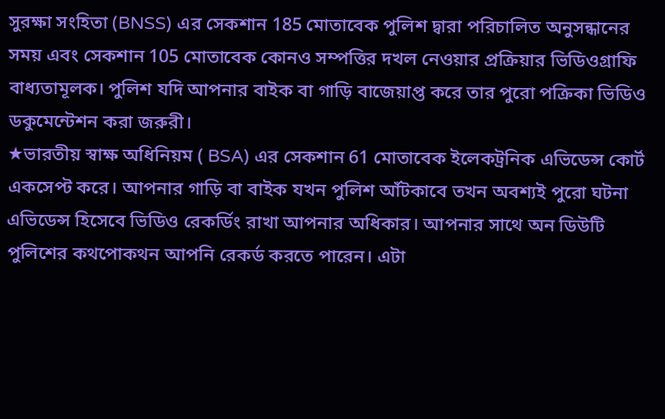সুরক্ষা সংহিতা (BNSS) এর সেকশান 185 মোতাবেক পুলিশ দ্বারা পরিচালিত অনুসন্ধানের সময় এবং সেকশান 105 মোতাবেক কোনও সম্পত্তির দখল নেওয়ার প্রক্রিয়ার ভিডিওগ্রাফি বাধ্যতামূলক। পুলিশ যদি আপনার বাইক বা গাড়ি বাজেয়াপ্ত করে তার পুরো পক্রিকা ভিডিও ডকুমেন্টেশন করা জরুরী।
★ভারতীয় স্বাক্ষ অধিনিয়ম ( BSA) এর সেকশান 61 মোতাবেক ইলেকট্রনিক এভিডেন্স কোর্ট একসেপ্ট করে। আপনার গাড়ি বা বাইক যখন পুলিশ আঁটকাবে তখন অবশ্যই পুরো ঘটনা এভিডেন্স হিসেবে ভিডিও রেকর্ডিং রাখা আপনার অধিকার। আপনার সাথে অন ডিউটি পুলিশের কথপোকথন আপনি রেকর্ড করতে পারেন। এটা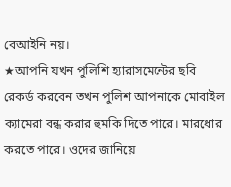বেআইনি নয়।
★আপনি যখন পুলিশি হ্যারাসমেন্টের ছবি রেকর্ড করবেন তখন পুলিশ আপনাকে মোবাইল ক্যামেরা বন্ধ করার হুমকি দিতে পারে। মারধোর করতে পারে। ওদের জানিয়ে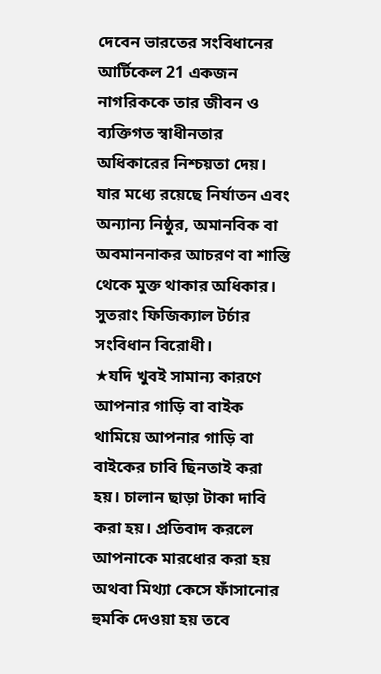দেবেন ভারতের সংবিধানের আর্টিকেল 21 একজন নাগরিককে তার জীবন ও ব্যক্তিগত স্বাধীনতার অধিকারের নিশ্চয়তা দেয়। যার মধ্যে রয়েছে নির্যাতন এবং অন্যান্য নিষ্ঠুর, অমানবিক বা অবমাননাকর আচরণ বা শাস্তি থেকে মুক্ত থাকার অধিকার। সুতরাং ফিজিক্যাল টর্চার সংবিধান বিরোধী।
★যদি খুবই সামান্য কারণে আপনার গাড়ি বা বাইক থামিয়ে আপনার গাড়ি বা বাইকের চাবি ছিনতাই করা হয়। চালান ছাড়া টাকা দাবি করা হয়। প্রতিবাদ করলে আপনাকে মারধোর করা হয় অথবা মিথ্যা কেসে ফাঁসানোর হুমকি দেওয়া হয় তবে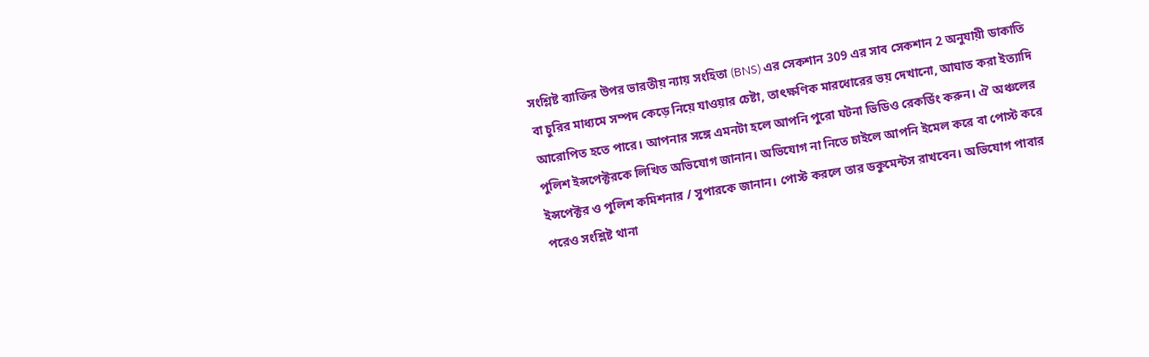সংশ্লিষ্ট ব্যাক্তির উপর ভারতীয় ন্যায় সংহিতা (BNS) এর সেকশান 309 এর সাব সেকশান 2 অনুযায়ী ডাকাতি বা চুরির মাধ্যমে সম্পদ কেড়ে নিয়ে যাওয়ার চেষ্টা, তাৎক্ষণিক মারধোরের ভয় দেখানো, আঘাত করা ইত্যাদি আরোপিত হতে পারে। আপনার সঙ্গে এমনটা হলে আপনি পুরো ঘটনা ভিডিও রেকর্ডিং করুন। ঐ অঞ্চলের পুলিশ ইন্সপেক্টরকে লিখিত অভিযোগ জানান। অভিযোগ না নিতে চাইলে আপনি ইমেল করে বা পোস্ট করে ইন্সপেক্টর ও পুলিশ কমিশনার / সুপারকে জানান। পোস্ট করলে তার ডকুমেন্টস রাখবেন। অভিযোগ পাবার পরেও সংশ্লিষ্ট থানা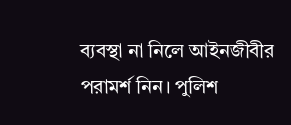ব্যবস্থা না নিলে আইনজীবীর পরামর্শ নিন। পুলিশ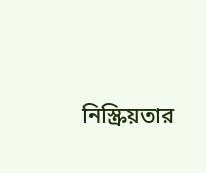নিস্ক্রিয়তার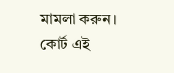মামলা করুন। কোর্ট এই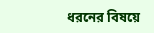ধরনের বিষয়ে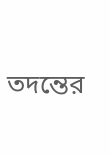তদন্তের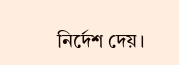নির্দেশ দেয়।